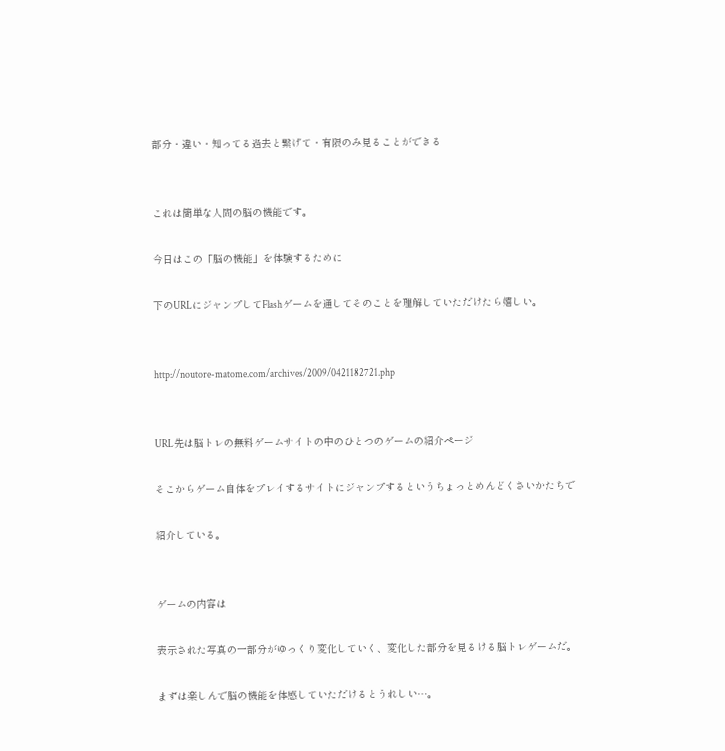部分・違い・知ってる過去と繋げて・有限のみ見ることができる


これは簡単な人間の脳の機能です。

今日はこの「脳の機能」を体験するために

下のURLにジャンプしてFlashゲームを通してそのことを理解していただけたら嬉しい。


http://noutore-matome.com/archives/2009/0421182721.php


URL先は脳トレの無料ゲームサイトの中のひとつのゲームの紹介ページ

そこからゲーム自体をプレイするサイトにジャンプするというちょっとめんどくさいかたちで

紹介している。


ゲームの内容は

表示された写真の一部分がゆっくり変化していく、変化した部分を見るける脳トレゲームだ。

まずは楽しんで脳の機能を体感していただけるとうれしい…。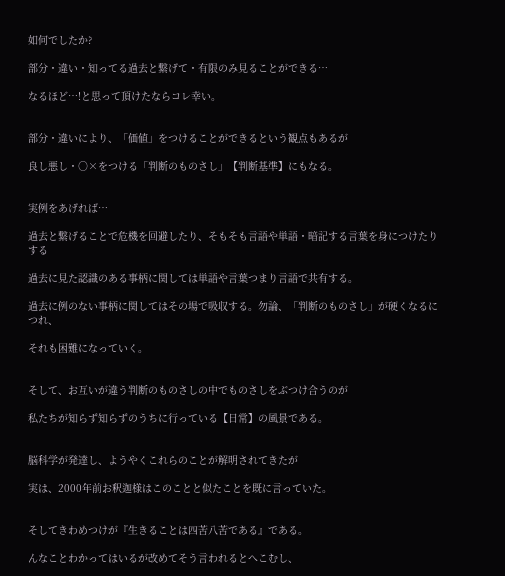如何でしたか?

部分・違い・知ってる過去と繋げて・有限のみ見ることができる…

なるほど…!と思って頂けたならコレ幸い。


部分・違いにより、「価値」をつけることができるという観点もあるが

良し悪し・○×をつける「判断のものさし」【判断基準】にもなる。


実例をあげれば…

過去と繋げることで危機を回避したり、そもそも言語や単語・暗記する言葉を身につけたりする

過去に見た認識のある事柄に関しては単語や言葉つまり言語で共有する。

過去に例のない事柄に関してはその場で吸収する。勿論、「判断のものさし」が硬くなるにつれ、

それも困難になっていく。


そして、お互いが違う判断のものさしの中でものさしをぶつけ合うのが

私たちが知らず知らずのうちに行っている【日常】の風景である。


脳科学が発達し、ようやくこれらのことが解明されてきたが

実は、2000年前お釈迦様はこのことと似たことを既に言っていた。


そしてきわめつけが『生きることは四苦八苦である』である。

んなことわかってはいるが改めてそう言われるとへこむし、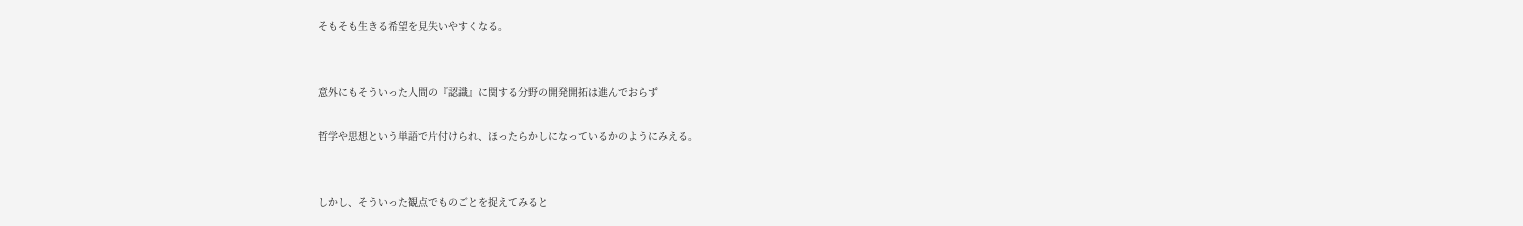そもそも生きる希望を見失いやすくなる。


意外にもそういった人間の『認識』に関する分野の開発開拓は進んでおらず

哲学や思想という単語で片付けられ、ほったらかしになっているかのようにみえる。


しかし、そういった観点でものごとを捉えてみると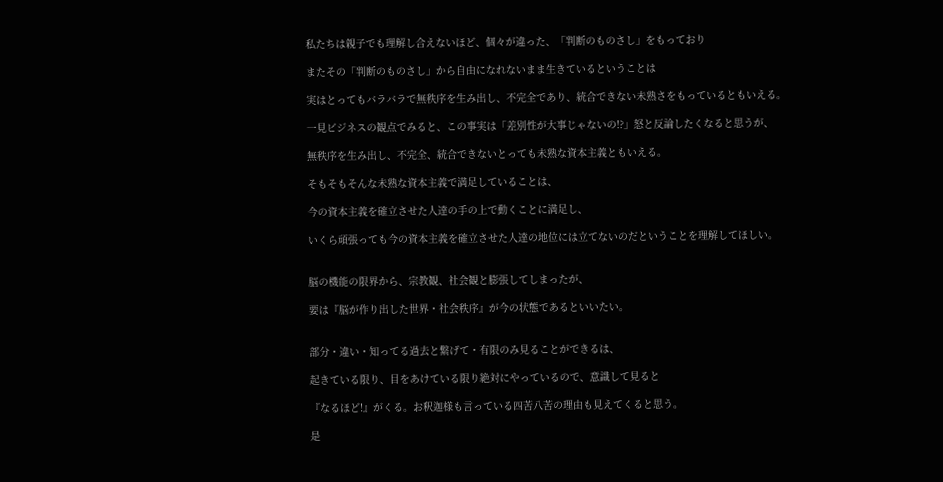私たちは親子でも理解し合えないほど、個々が違った、「判断のものさし」をもっており

またその「判断のものさし」から自由になれないまま生きているということは

実はとってもバラバラで無秩序を生み出し、不完全であり、統合できない未熟さをもっているともいえる。

一見ビジネスの観点でみると、この事実は「差別性が大事じゃないの!?」怒と反論したくなると思うが、

無秩序を生み出し、不完全、統合できないとっても未熟な資本主義ともいえる。

そもそもそんな未熟な資本主義で満足していることは、

今の資本主義を確立させた人達の手の上で動くことに満足し、

いくら頑張っても今の資本主義を確立させた人達の地位には立てないのだということを理解してほしい。


脳の機能の限界から、宗教観、社会観と膨張してしまったが、

要は『脳が作り出した世界・社会秩序』が今の状態であるといいたい。


部分・違い・知ってる過去と繋げて・有限のみ見ることができるは、

起きている限り、目をあけている限り絶対にやっているので、意識して見ると

『なるほど!』がくる。お釈迦様も言っている四苦八苦の理由も見えてくると思う。

是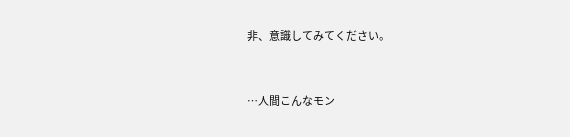非、意識してみてください。


…人間こんなモン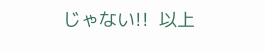じゃない!!  以上